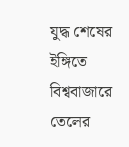যুদ্ধ শেষের ইঙ্গিতে বিশ্ববাজারে তেলের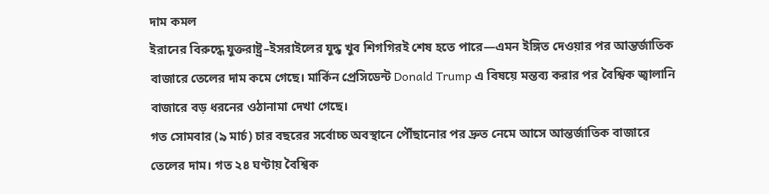দাম কমল
ইরানের বিরুদ্ধে যুক্তরাষ্ট্র–ইসরাইলের যুদ্ধ খুব শিগগিরই শেষ হতে পারে—এমন ইঙ্গিত দেওয়ার পর আন্তর্জাতিক বাজারে তেলের দাম কমে গেছে। মার্কিন প্রেসিডেন্ট Donald Trump এ বিষয়ে মন্তব্য করার পর বৈশ্বিক জ্বালানি বাজারে বড় ধরনের ওঠানামা দেখা গেছে।
গত সোমবার (৯ মার্চ) চার বছরের সর্বোচ্চ অবস্থানে পৌঁছানোর পর দ্রুত নেমে আসে আন্তর্জাতিক বাজারে তেলের দাম। গত ২৪ ঘণ্টায় বৈশ্বিক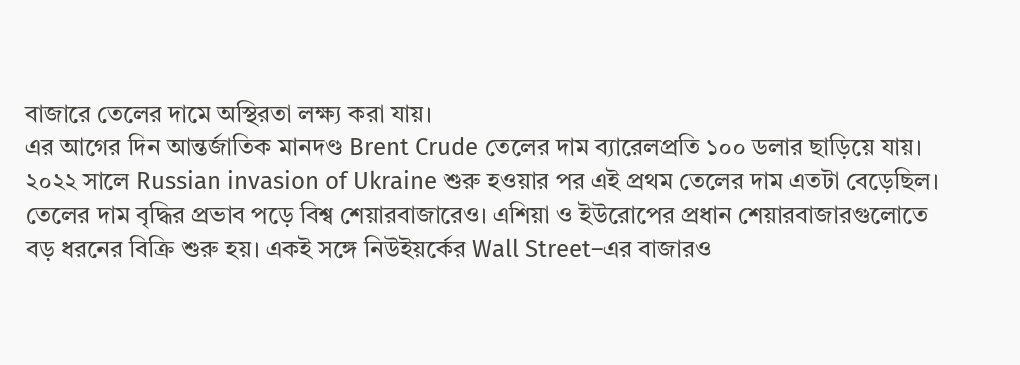বাজারে তেলের দামে অস্থিরতা লক্ষ্য করা যায়।
এর আগের দিন আন্তর্জাতিক মানদণ্ড Brent Crude তেলের দাম ব্যারেলপ্রতি ১০০ ডলার ছাড়িয়ে যায়। ২০২২ সালে Russian invasion of Ukraine শুরু হওয়ার পর এই প্রথম তেলের দাম এতটা বেড়েছিল।
তেলের দাম বৃদ্ধির প্রভাব পড়ে বিশ্ব শেয়ারবাজারেও। এশিয়া ও ইউরোপের প্রধান শেয়ারবাজারগুলোতে বড় ধরনের বিক্রি শুরু হয়। একই সঙ্গে নিউইয়র্কের Wall Street–এর বাজারও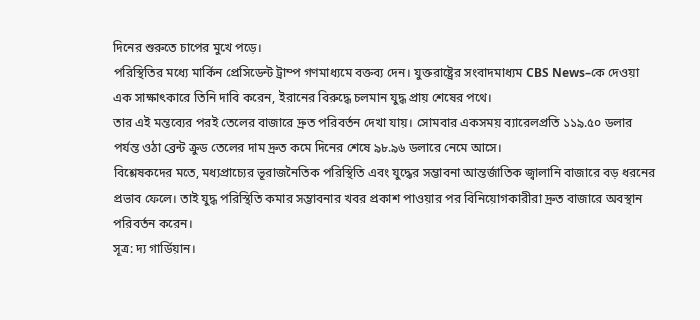দিনের শুরুতে চাপের মুখে পড়ে।
পরিস্থিতির মধ্যে মার্কিন প্রেসিডেন্ট ট্রাম্প গণমাধ্যমে বক্তব্য দেন। যুক্তরাষ্ট্রের সংবাদমাধ্যম CBS News–কে দেওয়া এক সাক্ষাৎকারে তিনি দাবি করেন, ইরানের বিরুদ্ধে চলমান যুদ্ধ প্রায় শেষের পথে।
তার এই মন্তব্যের পরই তেলের বাজারে দ্রুত পরিবর্তন দেখা যায়। সোমবার একসময় ব্যারেলপ্রতি ১১৯.৫০ ডলার পর্যন্ত ওঠা ব্রেন্ট ক্রুড তেলের দাম দ্রুত কমে দিনের শেষে ৯৮.৯৬ ডলারে নেমে আসে।
বিশ্লেষকদের মতে, মধ্যপ্রাচ্যের ভূরাজনৈতিক পরিস্থিতি এবং যুদ্ধের সম্ভাবনা আন্তর্জাতিক জ্বালানি বাজারে বড় ধরনের প্রভাব ফেলে। তাই যুদ্ধ পরিস্থিতি কমার সম্ভাবনার খবর প্রকাশ পাওয়ার পর বিনিয়োগকারীরা দ্রুত বাজারে অবস্থান পরিবর্তন করেন।
সূত্র: দ্য গার্ডিয়ান।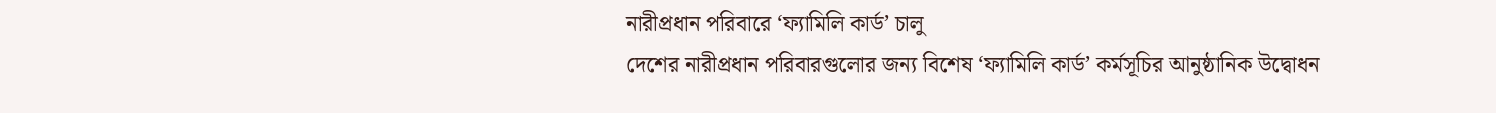নারীপ্রধান পরিবারে ‘ফ্যামিলি কার্ড’ চালু
দেশের নারীপ্রধান পরিবারগুলোর জন্য বিশেষ ‘ফ্যামিলি কার্ড’ কর্মসূচির আনুষ্ঠানিক উদ্বোধন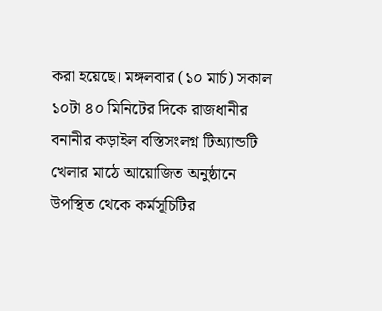করা হয়েছে। মঙ্গলবার (১০ মার্চ) সকাল ১০টা ৪০ মিনিটের দিকে রাজধানীর বনানীর কড়াইল বস্তিসংলগ্ন টিঅ্যান্ডটি খেলার মাঠে আয়োজিত অনুষ্ঠানে উপস্থিত থেকে কর্মসূচিটির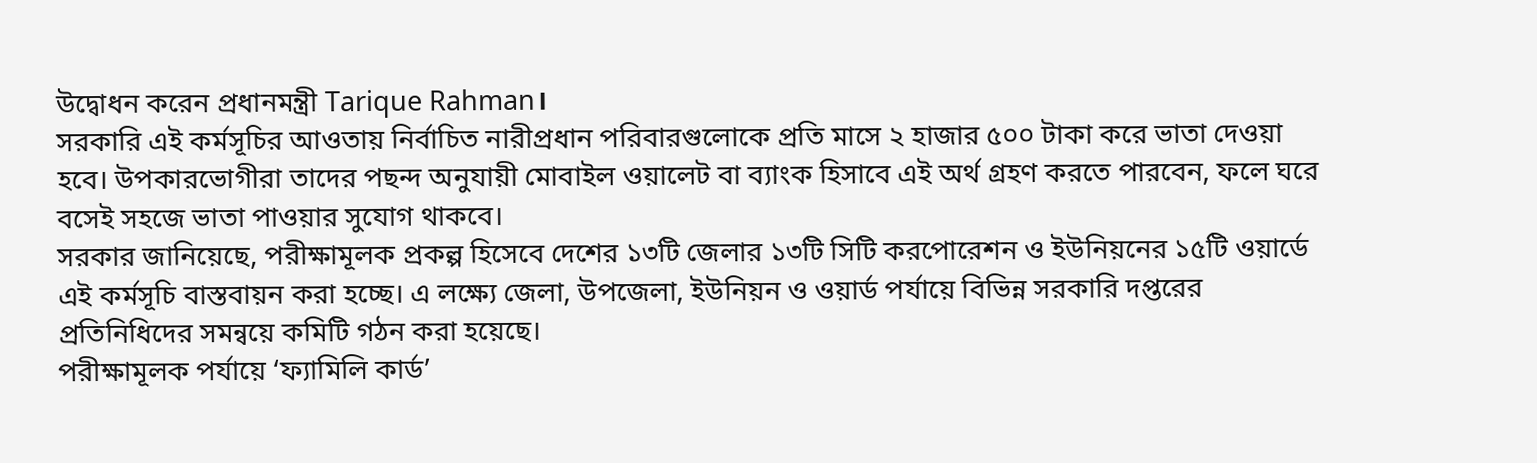উদ্বোধন করেন প্রধানমন্ত্রী Tarique Rahman।
সরকারি এই কর্মসূচির আওতায় নির্বাচিত নারীপ্রধান পরিবারগুলোকে প্রতি মাসে ২ হাজার ৫০০ টাকা করে ভাতা দেওয়া হবে। উপকারভোগীরা তাদের পছন্দ অনুযায়ী মোবাইল ওয়ালেট বা ব্যাংক হিসাবে এই অর্থ গ্রহণ করতে পারবেন, ফলে ঘরে বসেই সহজে ভাতা পাওয়ার সুযোগ থাকবে।
সরকার জানিয়েছে, পরীক্ষামূলক প্রকল্প হিসেবে দেশের ১৩টি জেলার ১৩টি সিটি করপোরেশন ও ইউনিয়নের ১৫টি ওয়ার্ডে এই কর্মসূচি বাস্তবায়ন করা হচ্ছে। এ লক্ষ্যে জেলা, উপজেলা, ইউনিয়ন ও ওয়ার্ড পর্যায়ে বিভিন্ন সরকারি দপ্তরের প্রতিনিধিদের সমন্বয়ে কমিটি গঠন করা হয়েছে।
পরীক্ষামূলক পর্যায়ে ‘ফ্যামিলি কার্ড’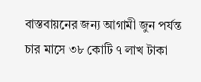বাস্তবায়নের জন্য আগামী জুন পর্যন্ত চার মাসে ৩৮ কোটি ৭ লাখ টাকা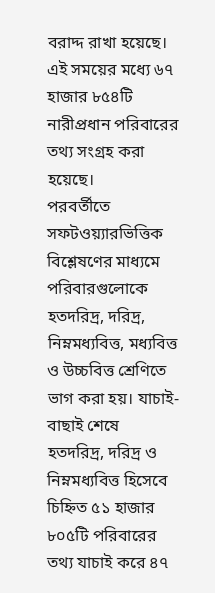বরাদ্দ রাখা হয়েছে। এই সময়ের মধ্যে ৬৭ হাজার ৮৫৪টি নারীপ্রধান পরিবারের তথ্য সংগ্রহ করা হয়েছে।
পরবর্তীতে সফটওয়্যারভিত্তিক বিশ্লেষণের মাধ্যমে পরিবারগুলোকে হতদরিদ্র, দরিদ্র, নিম্নমধ্যবিত্ত, মধ্যবিত্ত ও উচ্চবিত্ত শ্রেণিতে ভাগ করা হয়। যাচাই-বাছাই শেষে হতদরিদ্র, দরিদ্র ও নিম্নমধ্যবিত্ত হিসেবে চিহ্নিত ৫১ হাজার ৮০৫টি পরিবারের তথ্য যাচাই করে ৪৭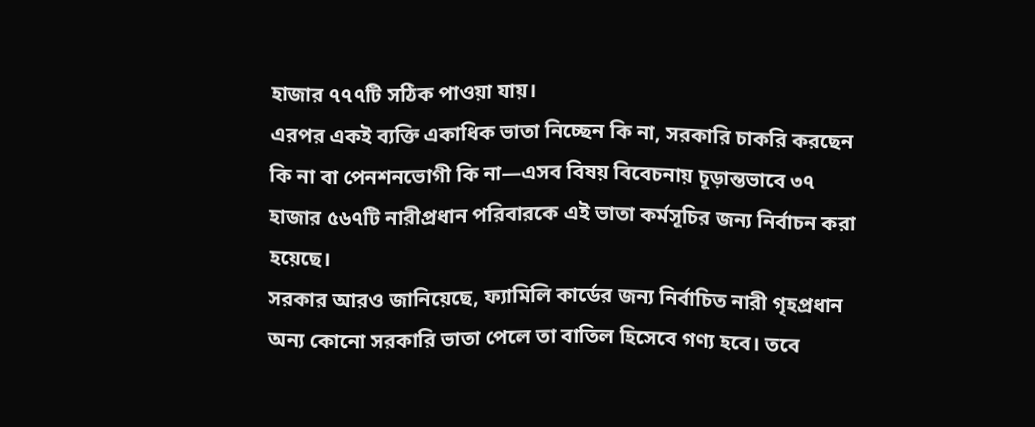হাজার ৭৭৭টি সঠিক পাওয়া যায়।
এরপর একই ব্যক্তি একাধিক ভাতা নিচ্ছেন কি না, সরকারি চাকরি করছেন কি না বা পেনশনভোগী কি না—এসব বিষয় বিবেচনায় চূড়ান্তভাবে ৩৭ হাজার ৫৬৭টি নারীপ্রধান পরিবারকে এই ভাতা কর্মসূচির জন্য নির্বাচন করা হয়েছে।
সরকার আরও জানিয়েছে, ফ্যামিলি কার্ডের জন্য নির্বাচিত নারী গৃহপ্রধান অন্য কোনো সরকারি ভাতা পেলে তা বাতিল হিসেবে গণ্য হবে। তবে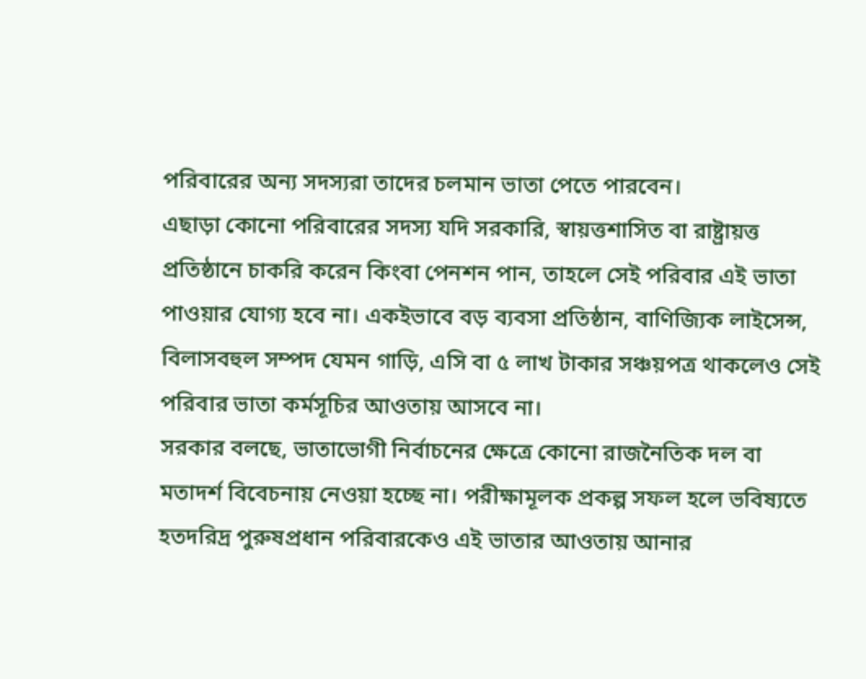পরিবারের অন্য সদস্যরা তাদের চলমান ভাতা পেতে পারবেন।
এছাড়া কোনো পরিবারের সদস্য যদি সরকারি, স্বায়ত্তশাসিত বা রাষ্ট্রায়ত্ত প্রতিষ্ঠানে চাকরি করেন কিংবা পেনশন পান, তাহলে সেই পরিবার এই ভাতা পাওয়ার যোগ্য হবে না। একইভাবে বড় ব্যবসা প্রতিষ্ঠান, বাণিজ্যিক লাইসেন্স, বিলাসবহুল সম্পদ যেমন গাড়ি, এসি বা ৫ লাখ টাকার সঞ্চয়পত্র থাকলেও সেই পরিবার ভাতা কর্মসূচির আওতায় আসবে না।
সরকার বলছে, ভাতাভোগী নির্বাচনের ক্ষেত্রে কোনো রাজনৈতিক দল বা মতাদর্শ বিবেচনায় নেওয়া হচ্ছে না। পরীক্ষামূলক প্রকল্প সফল হলে ভবিষ্যতে হতদরিদ্র পুরুষপ্রধান পরিবারকেও এই ভাতার আওতায় আনার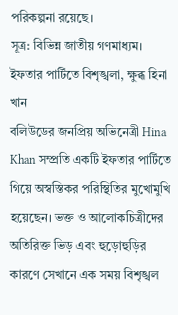পরিকল্পনা রয়েছে।
সূত্র: বিভিন্ন জাতীয় গণমাধ্যম।
ইফতার পার্টিতে বিশৃঙ্খলা, ক্ষুব্ধ হিনা খান
বলিউডের জনপ্রিয় অভিনেত্রী Hina Khan সম্প্রতি একটি ইফতার পার্টিতে গিয়ে অস্বস্তিকর পরিস্থিতির মুখোমুখি হয়েছেন। ভক্ত ও আলোকচিত্রীদের অতিরিক্ত ভিড় এবং হুড়োহুড়ির কারণে সেখানে এক সময় বিশৃঙ্খল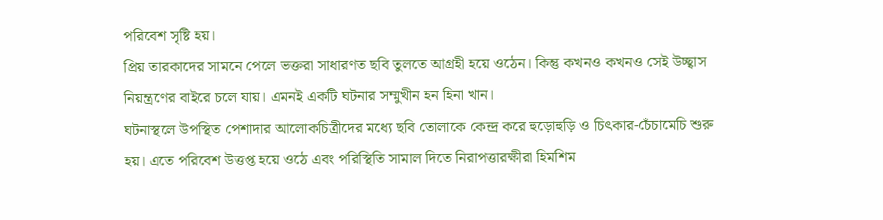পরিবেশ সৃষ্টি হয়।
প্রিয় তারকাদের সামনে পেলে ভক্তরা সাধারণত ছবি তুলতে আগ্রহী হয়ে ওঠেন। কিন্তু কখনও কখনও সেই উচ্ছ্বাস নিয়ন্ত্রণের বাইরে চলে যায়। এমনই একটি ঘটনার সম্মুখীন হন হিনা খান।
ঘটনাস্থলে উপস্থিত পেশাদার আলোকচিত্রীদের মধ্যে ছবি তোলাকে কেন্দ্র করে হুড়োহুড়ি ও চিৎকার-চেঁচামেচি শুরু হয়। এতে পরিবেশ উত্তপ্ত হয়ে ওঠে এবং পরিস্থিতি সামাল দিতে নিরাপত্তারক্ষীরা হিমশিম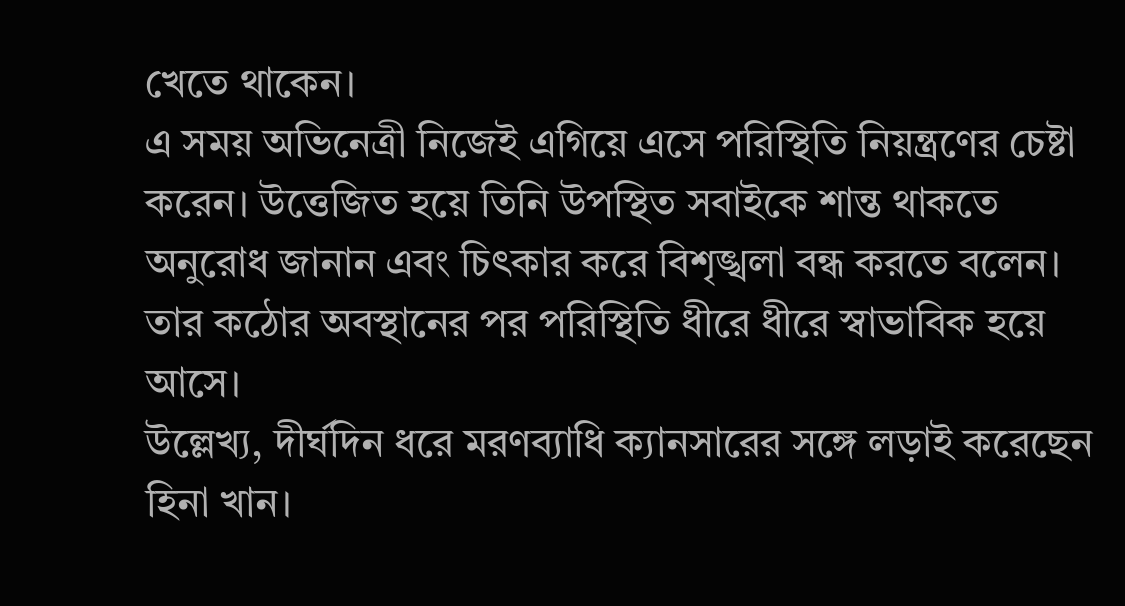খেতে থাকেন।
এ সময় অভিনেত্রী নিজেই এগিয়ে এসে পরিস্থিতি নিয়ন্ত্রণের চেষ্টা করেন। উত্তেজিত হয়ে তিনি উপস্থিত সবাইকে শান্ত থাকতে অনুরোধ জানান এবং চিৎকার করে বিশৃঙ্খলা বন্ধ করতে বলেন। তার কঠোর অবস্থানের পর পরিস্থিতি ধীরে ধীরে স্বাভাবিক হয়ে আসে।
উল্লেখ্য, দীর্ঘদিন ধরে মরণব্যাধি ক্যানসারের সঙ্গে লড়াই করেছেন হিনা খান।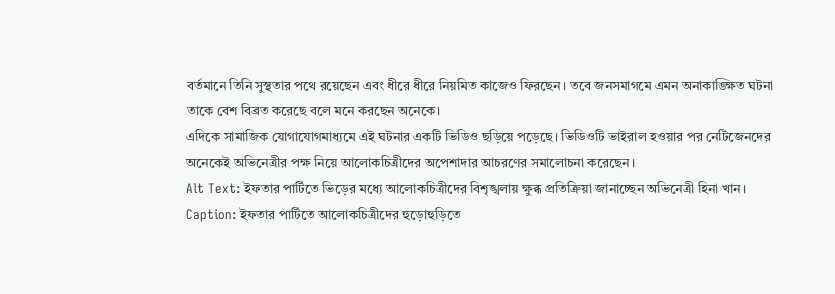বর্তমানে তিনি সুস্থতার পথে রয়েছেন এবং ধীরে ধীরে নিয়মিত কাজেও ফিরছেন। তবে জনসমাগমে এমন অনাকাঙ্ক্ষিত ঘটনা তাকে বেশ বিব্রত করেছে বলে মনে করছেন অনেকে।
এদিকে সামাজিক যোগাযোগমাধ্যমে এই ঘটনার একটি ভিডিও ছড়িয়ে পড়েছে। ভিডিওটি ভাইরাল হওয়ার পর নেটিজেনদের অনেকেই অভিনেত্রীর পক্ষ নিয়ে আলোকচিত্রীদের অপেশাদার আচরণের সমালোচনা করেছেন।
Alt Text: ইফতার পার্টিতে ভিড়ের মধ্যে আলোকচিত্রীদের বিশৃঙ্খলায় ক্ষুব্ধ প্রতিক্রিয়া জানাচ্ছেন অভিনেত্রী হিনা খান।
Caption: ইফতার পার্টিতে আলোকচিত্রীদের হুড়োহুড়িতে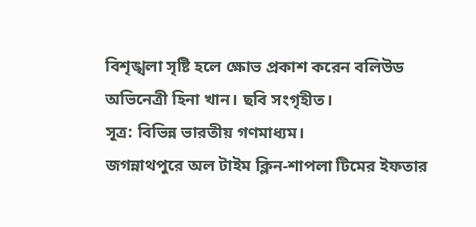বিশৃঙ্খলা সৃষ্টি হলে ক্ষোভ প্রকাশ করেন বলিউড অভিনেত্রী হিনা খান। ছবি সংগৃহীত।
সূত্র: বিভিন্ন ভারতীয় গণমাধ্যম।
জগন্নাথপুরে অল টাইম ক্লিন-শাপলা টিমের ইফতার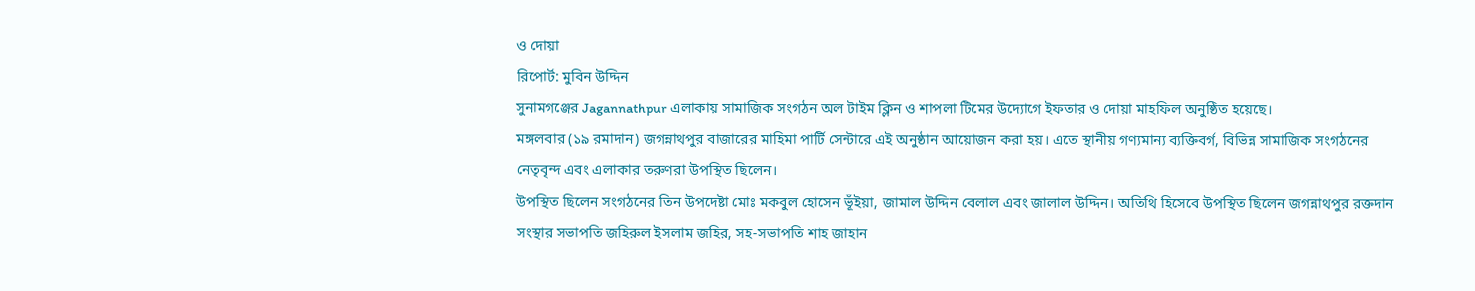ও দোয়া
রিপোর্ট: মুবিন উদ্দিন
সুনামগঞ্জের Jagannathpur এলাকায় সামাজিক সংগঠন অল টাইম ক্লিন ও শাপলা টিমের উদ্যোগে ইফতার ও দোয়া মাহফিল অনুষ্ঠিত হয়েছে।
মঙ্গলবার (১৯ রমাদান) জগন্নাথপুর বাজারের মাহিমা পার্টি সেন্টারে এই অনুষ্ঠান আয়োজন করা হয়। এতে স্থানীয় গণ্যমান্য ব্যক্তিবর্গ, বিভিন্ন সামাজিক সংগঠনের নেতৃবৃন্দ এবং এলাকার তরুণরা উপস্থিত ছিলেন।
উপস্থিত ছিলেন সংগঠনের তিন উপদেষ্টা মোঃ মকবুল হোসেন ভূঁইয়া, জামাল উদ্দিন বেলাল এবং জালাল উদ্দিন। অতিথি হিসেবে উপস্থিত ছিলেন জগন্নাথপুর রক্তদান সংস্থার সভাপতি জহিরুল ইসলাম জহির, সহ-সভাপতি শাহ জাহান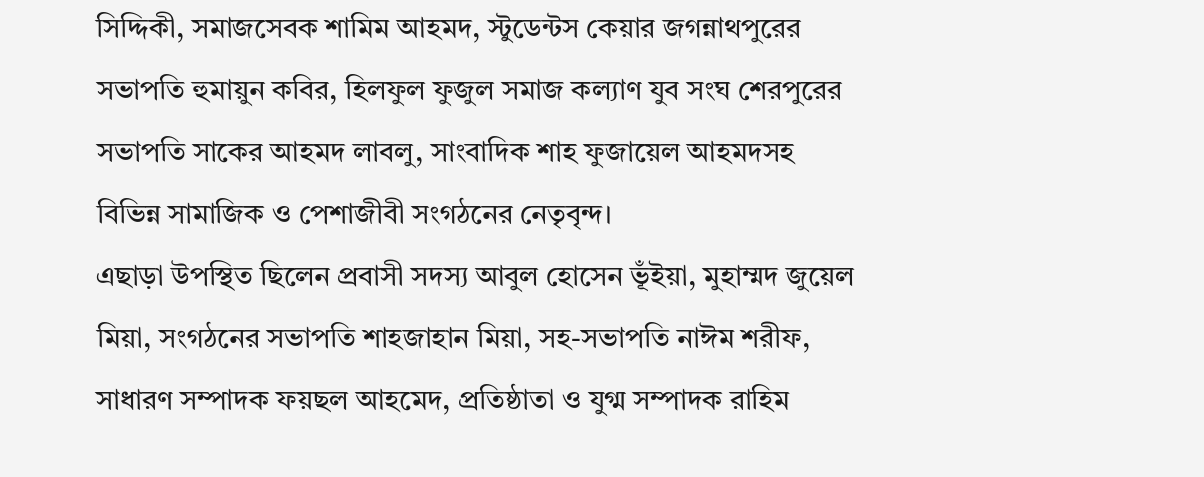সিদ্দিকী, সমাজসেবক শামিম আহমদ, স্টুডেন্টস কেয়ার জগন্নাথপুরের সভাপতি হুমায়ুন কবির, হিলফুল ফুজুল সমাজ কল্যাণ যুব সংঘ শেরপুরের সভাপতি সাকের আহমদ লাবলু, সাংবাদিক শাহ ফুজায়েল আহমদসহ বিভিন্ন সামাজিক ও পেশাজীবী সংগঠনের নেতৃবৃন্দ।
এছাড়া উপস্থিত ছিলেন প্রবাসী সদস্য আবুল হোসেন ভূঁইয়া, মুহাম্মদ জুয়েল মিয়া, সংগঠনের সভাপতি শাহজাহান মিয়া, সহ-সভাপতি নাঈম শরীফ, সাধারণ সম্পাদক ফয়ছল আহমেদ, প্রতিষ্ঠাতা ও যুগ্ম সম্পাদক রাহিম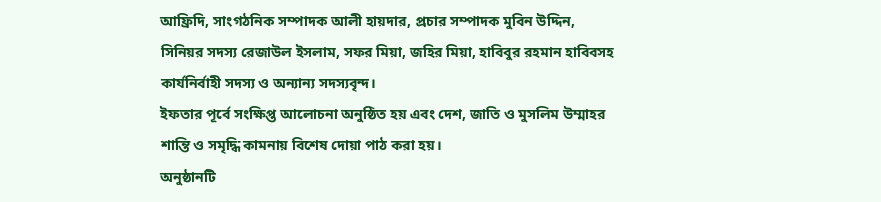আফ্রিদি, সাংগঠনিক সম্পাদক আলী হায়দার, প্রচার সম্পাদক মুবিন উদ্দিন, সিনিয়র সদস্য রেজাউল ইসলাম, সফর মিয়া, জহির মিয়া, হাবিবুর রহমান হাবিবসহ কার্যনির্বাহী সদস্য ও অন্যান্য সদস্যবৃন্দ।
ইফতার পূর্বে সংক্ষিপ্ত আলোচনা অনুষ্ঠিত হয় এবং দেশ, জাতি ও মুসলিম উম্মাহর শান্তি ও সমৃদ্ধি কামনায় বিশেষ দোয়া পাঠ করা হয়।
অনুষ্ঠানটি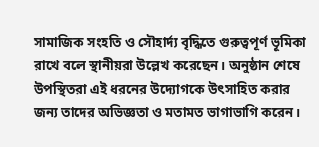সামাজিক সংহতি ও সৌহার্দ্য বৃদ্ধিতে গুরুত্বপূর্ণ ভূমিকা রাখে বলে স্থানীয়রা উল্লেখ করেছেন। অনুষ্ঠান শেষে উপস্থিতরা এই ধরনের উদ্যোগকে উৎসাহিত করার জন্য তাদের অভিজ্ঞতা ও মতামত ভাগাভাগি করেন।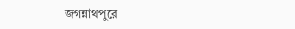জগন্নাথপুরে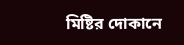মিষ্টির দোকানে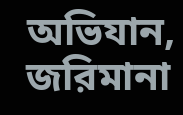অভিযান, জরিমানা